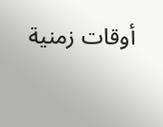أوقات زمنية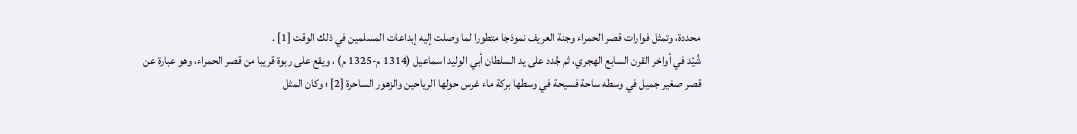محددة، وتمثل فوارات قصر الحمراء وجنة العريف نموذجا متطورا لما وصلت إليه إبداعات المسلمين في ذلك الوقت [1] .
شُيّد في أواخر القرن السابع الهجري، ثم جُدد على يد السلطان أبي الوليد اسماعيل (1314 م-1325 م) ، ويقع على ربوة قريبا من قصر الحمراء، وهو عبارة عن قصر صغير جميل في وسطه ساحة فسيحة في وسطها بركة ماء غرس حولها الرياحين والزهور الساحرة [2] ؛ وكان المثل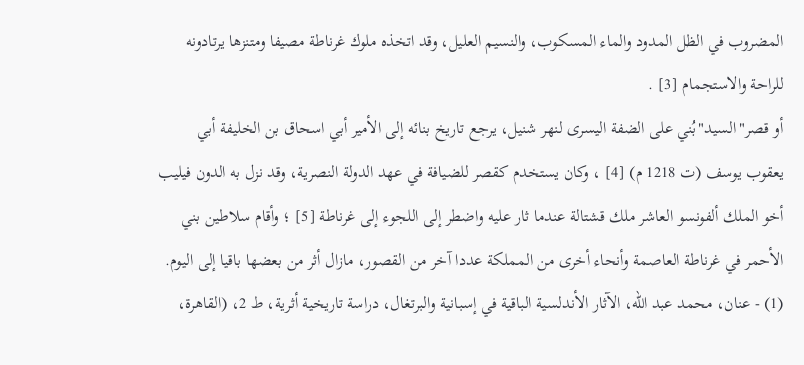المضروب في الظل المدود والماء المسكوب، والنسيم العليل، وقد اتخذه ملوك غرناطة مصيفا ومتنزها يرتادونه للراحة والاستجمام [3] .
أو قصر"السيد"بُني على الضفة اليسرى لنهر شنيل، يرجع تاريخ بنائه إلى الأمير أبي اسحاق بن الخليفة أبي يعقوب يوسف (ت 1218 م) [4] ، وكان يستخدم كقصر للضيافة في عهد الدولة النصرية، وقد نزل به الدون فيليب أخو الملك ألفونسو العاشر ملك قشتالة عندما ثار عليه واضطر إلى اللجوء إلى غرناطة [5] ؛ وأقام سلاطين بني الأحمر في غرناطة العاصمة وأنحاء أخرى من المملكة عددا آخر من القصور، مازال أثر من بعضها باقيا إلى اليوم.
(1) - عنان، محمد عبد الله، الآثار الأندلسية الباقية في إسبانية والبرتغال، دراسة تاريخية أثرية، ط 2، (القاهرة،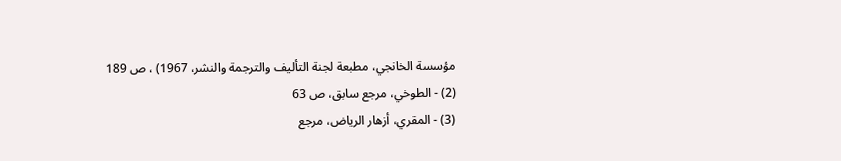مؤسسة الخانجي، مطبعة لجنة التأليف والترجمة والنشر، 1967) ، ص 189
(2) - الطوخي، مرجع سابق، ص 63
(3) - المقري، أزهار الرياض، مرجع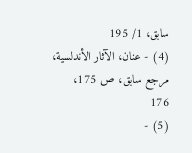سابق، 1/ 195
(4) - عنان، الآثار الأندلسية، مرجع سابق، ص 175، 176
(5) -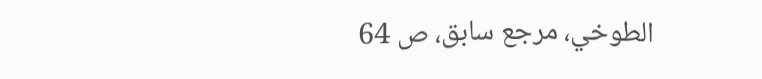الطوخي، مرجع سابق، ص 64